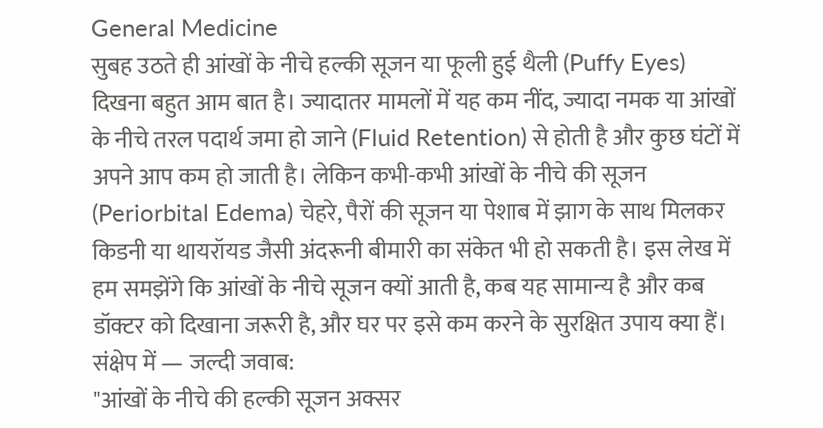General Medicine
सुबह उठते ही आंखों के नीचे हल्की सूजन या फूली हुई थैली (Puffy Eyes) दिखना बहुत आम बात है। ज्यादातर मामलों में यह कम नींद, ज्यादा नमक या आंखों के नीचे तरल पदार्थ जमा हो जाने (Fluid Retention) से होती है और कुछ घंटों में अपने आप कम हो जाती है। लेकिन कभी-कभी आंखों के नीचे की सूजन (Periorbital Edema) चेहरे, पैरों की सूजन या पेशाब में झाग के साथ मिलकर किडनी या थायरॉयड जैसी अंदरूनी बीमारी का संकेत भी हो सकती है। इस लेख में हम समझेंगे कि आंखों के नीचे सूजन क्यों आती है, कब यह सामान्य है और कब डॉक्टर को दिखाना जरूरी है, और घर पर इसे कम करने के सुरक्षित उपाय क्या हैं।
संक्षेप में — जल्दी जवाब:
"आंखों के नीचे की हल्की सूजन अक्सर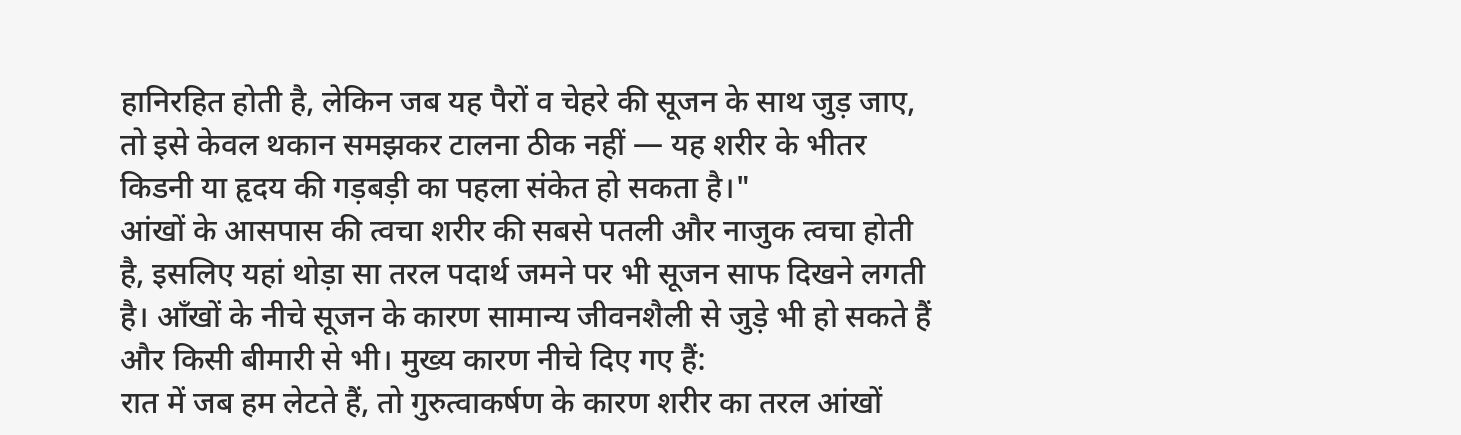हानिरहित होती है, लेकिन जब यह पैरों व चेहरे की सूजन के साथ जुड़ जाए, तो इसे केवल थकान समझकर टालना ठीक नहीं — यह शरीर के भीतर किडनी या हृदय की गड़बड़ी का पहला संकेत हो सकता है।"
आंखों के आसपास की त्वचा शरीर की सबसे पतली और नाजुक त्वचा होती है, इसलिए यहां थोड़ा सा तरल पदार्थ जमने पर भी सूजन साफ दिखने लगती है। आँखों के नीचे सूजन के कारण सामान्य जीवनशैली से जुड़े भी हो सकते हैं और किसी बीमारी से भी। मुख्य कारण नीचे दिए गए हैं:
रात में जब हम लेटते हैं, तो गुरुत्वाकर्षण के कारण शरीर का तरल आंखों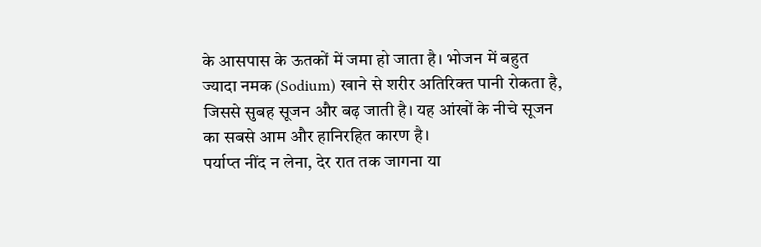के आसपास के ऊतकों में जमा हो जाता है। भोजन में बहुत ज्यादा नमक (Sodium) खाने से शरीर अतिरिक्त पानी रोकता है, जिससे सुबह सूजन और बढ़ जाती है। यह आंखों के नीचे सूजन का सबसे आम और हानिरहित कारण है।
पर्याप्त नींद न लेना, देर रात तक जागना या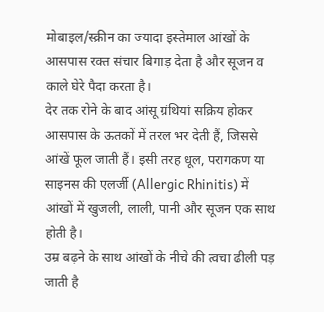मोबाइल/स्क्रीन का ज्यादा इस्तेमाल आंखों के आसपास रक्त संचार बिगाड़ देता है और सूजन व काले घेरे पैदा करता है।
देर तक रोने के बाद आंसू ग्रंथियां सक्रिय होकर आसपास के ऊतकों में तरल भर देती हैं, जिससे आंखें फूल जाती हैं। इसी तरह धूल, परागकण या साइनस की एलर्जी (Allergic Rhinitis) में आंखों में खुजली, लाली, पानी और सूजन एक साथ होती है।
उम्र बढ़ने के साथ आंखों के नीचे की त्वचा ढीली पड़ जाती है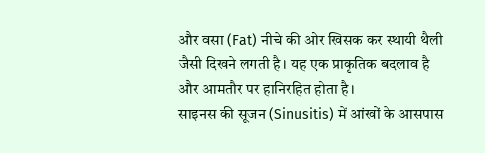और वसा (Fat) नीचे की ओर खिसक कर स्थायी थैली जैसी दिखने लगती है। यह एक प्राकृतिक बदलाव है और आमतौर पर हानिरहित होता है।
साइनस की सूजन (Sinusitis) में आंखों के आसपास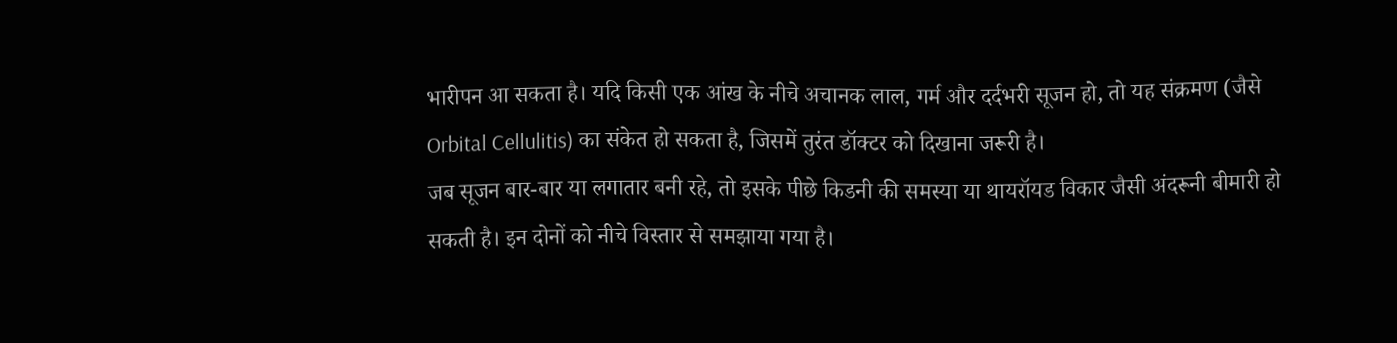भारीपन आ सकता है। यदि किसी एक आंख के नीचे अचानक लाल, गर्म और दर्दभरी सूजन हो, तो यह संक्रमण (जैसे Orbital Cellulitis) का संकेत हो सकता है, जिसमें तुरंत डॉक्टर को दिखाना जरूरी है।
जब सूजन बार-बार या लगातार बनी रहे, तो इसके पीछे किडनी की समस्या या थायरॉयड विकार जैसी अंदरूनी बीमारी हो सकती है। इन दोनों को नीचे विस्तार से समझाया गया है।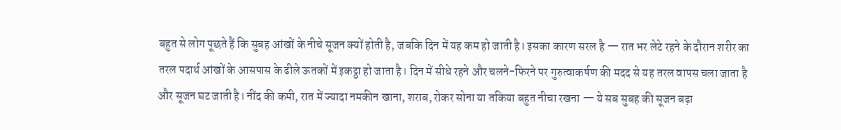बहुत से लोग पूछते हैं कि सुबह आंखों के नीचे सूजन क्यों होती है, जबकि दिन में यह कम हो जाती है। इसका कारण सरल है — रात भर लेटे रहने के दौरान शरीर का तरल पदार्थ आंखों के आसपास के ढीले ऊतकों में इकट्ठा हो जाता है। दिन में सीधे रहने और चलने-फिरने पर गुरुत्वाकर्षण की मदद से यह तरल वापस चला जाता है और सूजन घट जाती है। नींद की कमी, रात में ज्यादा नमकीन खाना, शराब, रोकर सोना या तकिया बहुत नीचा रखना — ये सब सुबह की सूजन बढ़ा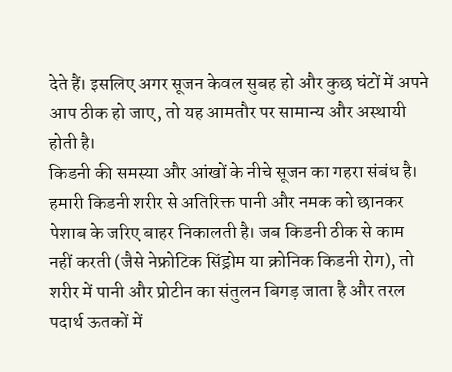देते हैं। इसलिए अगर सूजन केवल सुबह हो और कुछ घंटों में अपने आप ठीक हो जाए, तो यह आमतौर पर सामान्य और अस्थायी होती है।
किडनी की समस्या और आंखों के नीचे सूजन का गहरा संबंध है। हमारी किडनी शरीर से अतिरिक्त पानी और नमक को छानकर पेशाब के जरिए बाहर निकालती है। जब किडनी ठीक से काम नहीं करती (जैसे नेफ्रोटिक सिंड्रोम या क्रोनिक किडनी रोग), तो शरीर में पानी और प्रोटीन का संतुलन बिगड़ जाता है और तरल पदार्थ ऊतकों में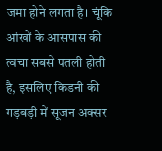जमा होने लगता है। चूंकि आंखों के आसपास की त्वचा सबसे पतली होती है, इसलिए किडनी की गड़बड़ी में सूजन अक्सर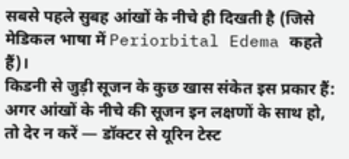सबसे पहले सुबह आंखों के नीचे ही दिखती है (जिसे मेडिकल भाषा में Periorbital Edema कहते हैं)।
किडनी से जुड़ी सूजन के कुछ खास संकेत इस प्रकार हैं:
अगर आंखों के नीचे की सूजन इन लक्षणों के साथ हो, तो देर न करें — डॉक्टर से यूरिन टेस्ट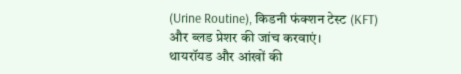(Urine Routine), किडनी फंक्शन टेस्ट (KFT) और ब्लड प्रेशर की जांच करवाएं।
थायरॉयड और आंखों की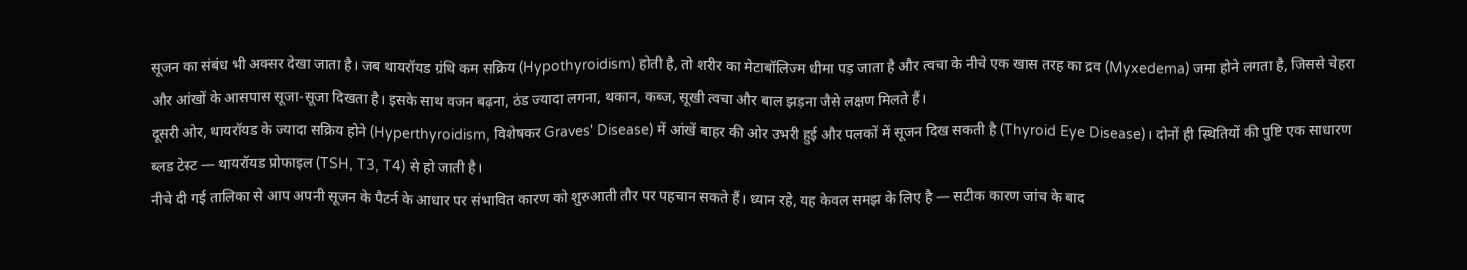सूजन का संबंध भी अक्सर देखा जाता है। जब थायरॉयड ग्रंथि कम सक्रिय (Hypothyroidism) होती है, तो शरीर का मेटाबॉलिज्म धीमा पड़ जाता है और त्वचा के नीचे एक खास तरह का द्रव (Myxedema) जमा होने लगता है, जिससे चेहरा और आंखों के आसपास सूजा-सूजा दिखता है। इसके साथ वजन बढ़ना, ठंड ज्यादा लगना, थकान, कब्ज, सूखी त्वचा और बाल झड़ना जैसे लक्षण मिलते हैं।
दूसरी ओर, थायरॉयड के ज्यादा सक्रिय होने (Hyperthyroidism, विशेषकर Graves' Disease) में आंखें बाहर की ओर उभरी हुई और पलकों में सूजन दिख सकती है (Thyroid Eye Disease)। दोनों ही स्थितियों की पुष्टि एक साधारण ब्लड टेस्ट — थायरॉयड प्रोफाइल (TSH, T3, T4) से हो जाती है।
नीचे दी गई तालिका से आप अपनी सूजन के पैटर्न के आधार पर संभावित कारण को शुरुआती तौर पर पहचान सकते हैं। ध्यान रहे, यह केवल समझ के लिए है — सटीक कारण जांच के बाद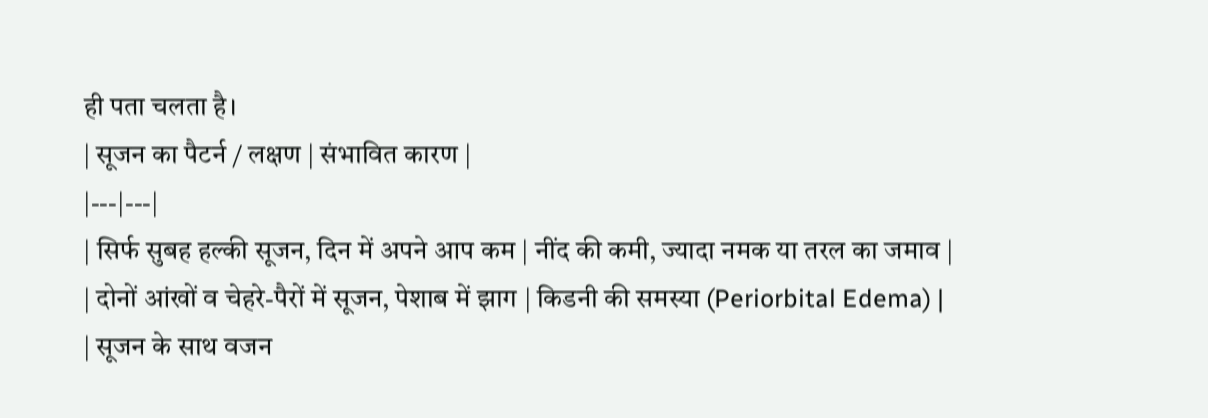ही पता चलता है।
| सूजन का पैटर्न / लक्षण | संभावित कारण |
|---|---|
| सिर्फ सुबह हल्की सूजन, दिन में अपने आप कम | नींद की कमी, ज्यादा नमक या तरल का जमाव |
| दोनों आंखों व चेहरे-पैरों में सूजन, पेशाब में झाग | किडनी की समस्या (Periorbital Edema) |
| सूजन के साथ वजन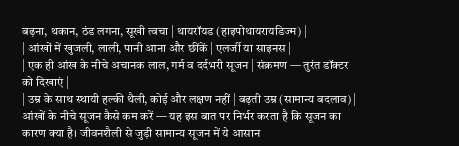बढ़ना, थकान, ठंड लगना, सूखी त्वचा | थायरॉयड (हाइपोथायरायडिज्म) |
| आंखों में खुजली, लाली, पानी आना और छींकें | एलर्जी या साइनस |
| एक ही आंख के नीचे अचानक लाल, गर्म व दर्दभरी सूजन | संक्रमण — तुरंत डॉक्टर को दिखाएं |
| उम्र के साथ स्थायी हल्की थैली, कोई और लक्षण नहीं | बढ़ती उम्र (सामान्य बदलाव) |
आंखों के नीचे सूजन कैसे कम करें — यह इस बात पर निर्भर करता है कि सूजन का कारण क्या है। जीवनशैली से जुड़ी सामान्य सूजन में ये आसान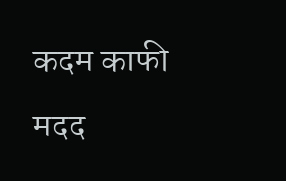कदम काफी मदद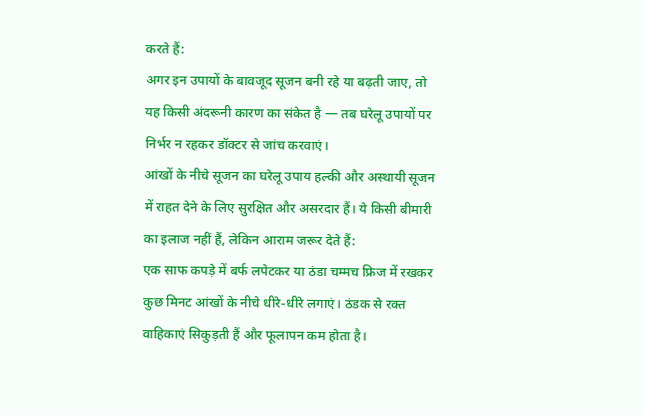करते हैं:
अगर इन उपायों के बावजूद सूजन बनी रहे या बढ़ती जाए, तो यह किसी अंदरूनी कारण का संकेत है — तब घरेलू उपायों पर निर्भर न रहकर डॉक्टर से जांच करवाएं।
आंखों के नीचे सूजन का घरेलू उपाय हल्की और अस्थायी सूजन में राहत देने के लिए सुरक्षित और असरदार हैं। ये किसी बीमारी का इलाज नहीं हैं, लेकिन आराम जरूर देते हैं:
एक साफ कपड़े में बर्फ लपेटकर या ठंडा चम्मच फ्रिज में रखकर कुछ मिनट आंखों के नीचे धीरे-धीरे लगाएं। ठंडक से रक्त वाहिकाएं सिकुड़ती हैं और फूलापन कम होता है।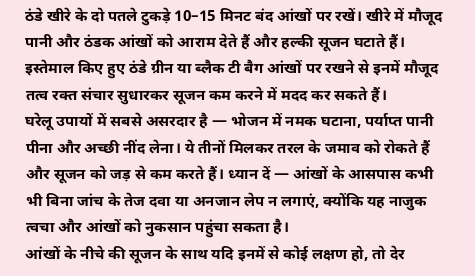ठंडे खीरे के दो पतले टुकड़े 10–15 मिनट बंद आंखों पर रखें। खीरे में मौजूद पानी और ठंडक आंखों को आराम देते हैं और हल्की सूजन घटाते हैं।
इस्तेमाल किए हुए ठंडे ग्रीन या ब्लैक टी बैग आंखों पर रखने से इनमें मौजूद तत्व रक्त संचार सुधारकर सूजन कम करने में मदद कर सकते हैं।
घरेलू उपायों में सबसे असरदार है — भोजन में नमक घटाना, पर्याप्त पानी पीना और अच्छी नींद लेना। ये तीनों मिलकर तरल के जमाव को रोकते हैं और सूजन को जड़ से कम करते हैं। ध्यान दें — आंखों के आसपास कभी भी बिना जांच के तेज दवा या अनजान लेप न लगाएं, क्योंकि यह नाजुक त्वचा और आंखों को नुकसान पहुंचा सकता है।
आंखों के नीचे की सूजन के साथ यदि इनमें से कोई लक्षण हो, तो देर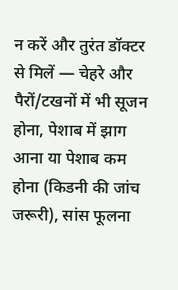न करें और तुरंत डॉक्टर से मिलें — चेहरे और पैरों/टखनों में भी सूजन होना, पेशाब में झाग आना या पेशाब कम होना (किडनी की जांच जरूरी), सांस फूलना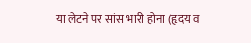या लेटने पर सांस भारी होना (हृदय व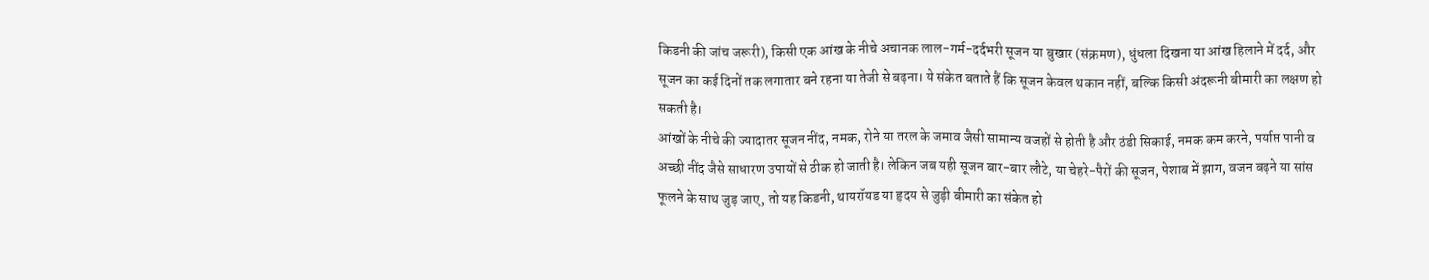किडनी की जांच जरूरी), किसी एक आंख के नीचे अचानक लाल-गर्म-दर्दभरी सूजन या बुखार (संक्रमण), धुंधला दिखना या आंख हिलाने में दर्द, और सूजन का कई दिनों तक लगातार बने रहना या तेजी से बढ़ना। ये संकेत बताते हैं कि सूजन केवल थकान नहीं, बल्कि किसी अंदरूनी बीमारी का लक्षण हो सकती है।
आंखों के नीचे की ज्यादातर सूजन नींद, नमक, रोने या तरल के जमाव जैसी सामान्य वजहों से होती है और ठंडी सिकाई, नमक कम करने, पर्याप्त पानी व अच्छी नींद जैसे साधारण उपायों से ठीक हो जाती है। लेकिन जब यही सूजन बार-बार लौटे, या चेहरे-पैरों की सूजन, पेशाब में झाग, वजन बढ़ने या सांस फूलने के साथ जुड़ जाए, तो यह किडनी, थायरॉयड या हृदय से जुड़ी बीमारी का संकेत हो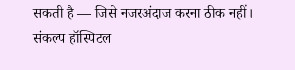सकती है — जिसे नजरअंदाज करना ठीक नहीं।
संकल्प हॉस्पिटल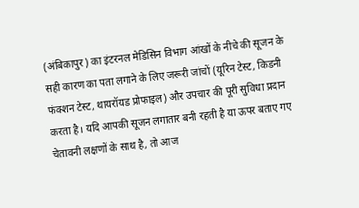(अंबिकापुर) का इंटरनल मेडिसिन विभाग आंखों के नीचे की सूजन के सही कारण का पता लगाने के लिए जरूरी जांचों (यूरिन टेस्ट, किडनी फंक्शन टेस्ट, थायरॉयड प्रोफाइल) और उपचार की पूरी सुविधा प्रदान करता है। यदि आपकी सूजन लगातार बनी रहती है या ऊपर बताए गए चेतावनी लक्षणों के साथ है, तो आज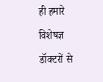ही हमारे विशेषज्ञ डॉक्टरों से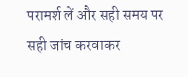परामर्श लें और सही समय पर सही जांच करवाकर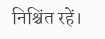निश्चिंत रहें।